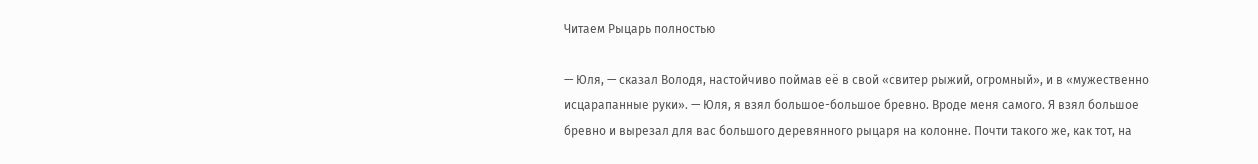Читаем Рыцарь полностью

— Юля, — сказал Володя, настойчиво поймав её в свой «свитер рыжий, огромный», и в «мужественно исцарапанные руки». — Юля, я взял большое-большое бревно. Вроде меня самого. Я взял большое бревно и вырезал для вас большого деревянного рыцаря на колонне. Почти такого же, как тот, на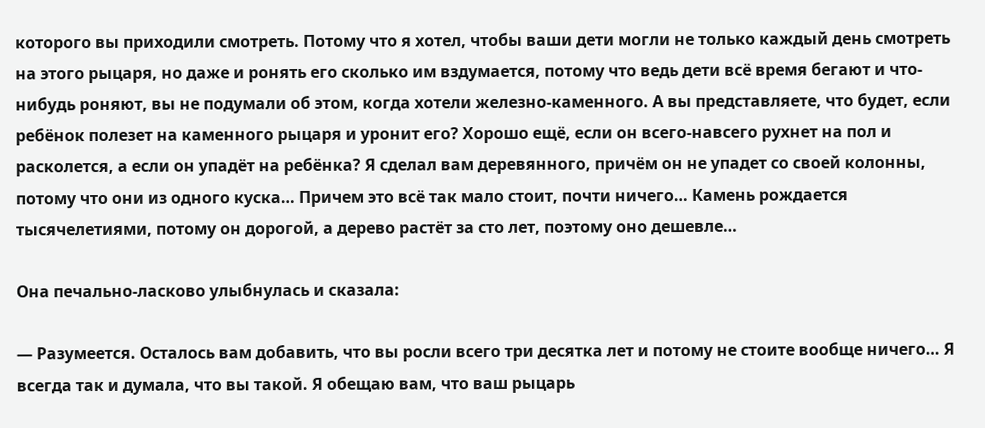которого вы приходили смотреть. Потому что я хотел, чтобы ваши дети могли не только каждый день смотреть на этого рыцаря, но даже и ронять его сколько им вздумается, потому что ведь дети всё время бегают и что-нибудь роняют, вы не подумали об этом, когда хотели железно-каменного. А вы представляете, что будет, если ребёнок полезет на каменного рыцаря и уронит его? Хорошо ещё, если он всего-навсего рухнет на пол и расколется, а если он упадёт на ребёнка? Я сделал вам деревянного, причём он не упадет со своей колонны, потому что они из одного куска… Причем это всё так мало стоит, почти ничего… Камень рождается тысячелетиями, потому он дорогой, а дерево растёт за сто лет, поэтому оно дешевле…

Она печально-ласково улыбнулась и сказала:

— Разумеется. Осталось вам добавить, что вы росли всего три десятка лет и потому не стоите вообще ничего… Я всегда так и думала, что вы такой. Я обещаю вам, что ваш рыцарь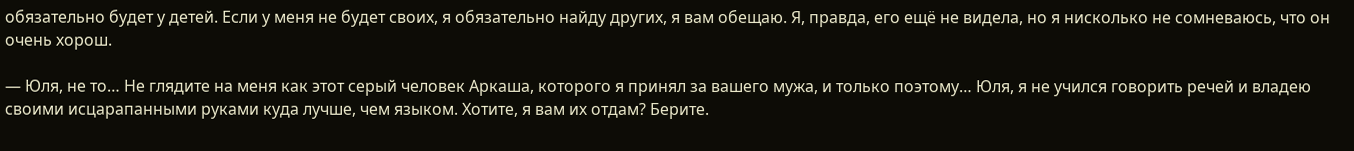обязательно будет у детей. Если у меня не будет своих, я обязательно найду других, я вам обещаю. Я, правда, его ещё не видела, но я нисколько не сомневаюсь, что он очень хорош.

— Юля, не то… Не глядите на меня как этот серый человек Аркаша, которого я принял за вашего мужа, и только поэтому… Юля, я не учился говорить речей и владею своими исцарапанными руками куда лучше, чем языком. Хотите, я вам их отдам? Берите.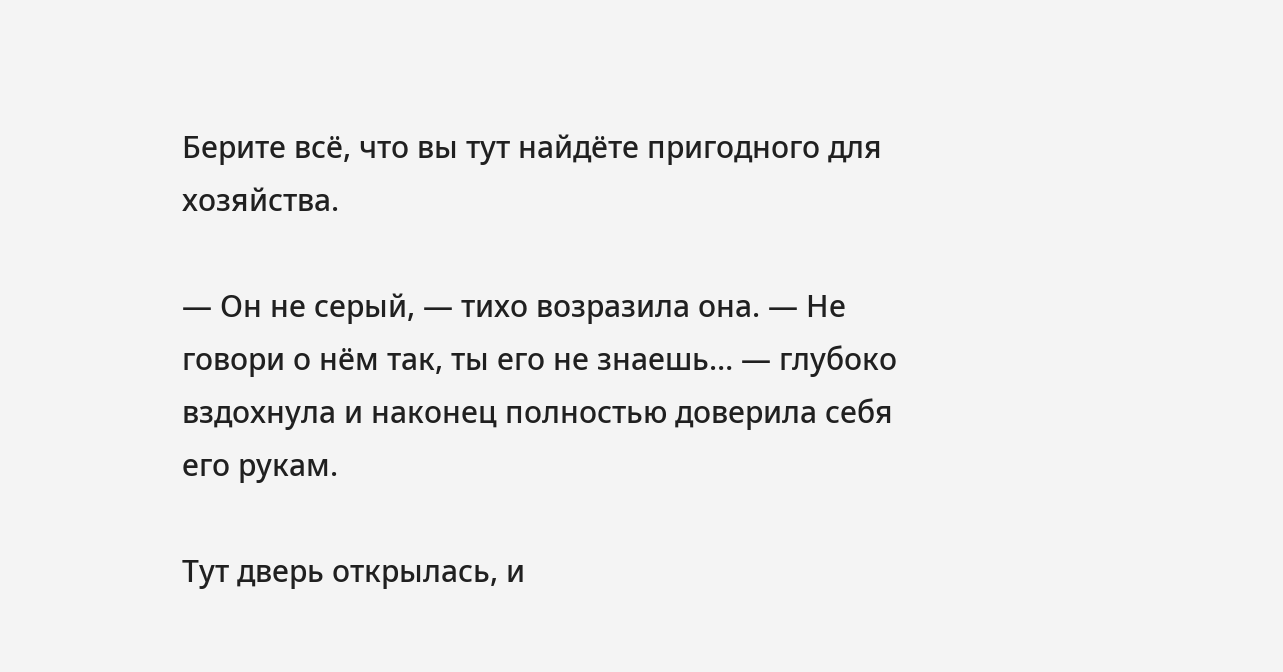Берите всё, что вы тут найдёте пригодного для хозяйства.

— Он не серый, — тихо возразила она. — Не говори о нём так, ты его не знаешь… — глубоко вздохнула и наконец полностью доверила себя его рукам.

Тут дверь открылась, и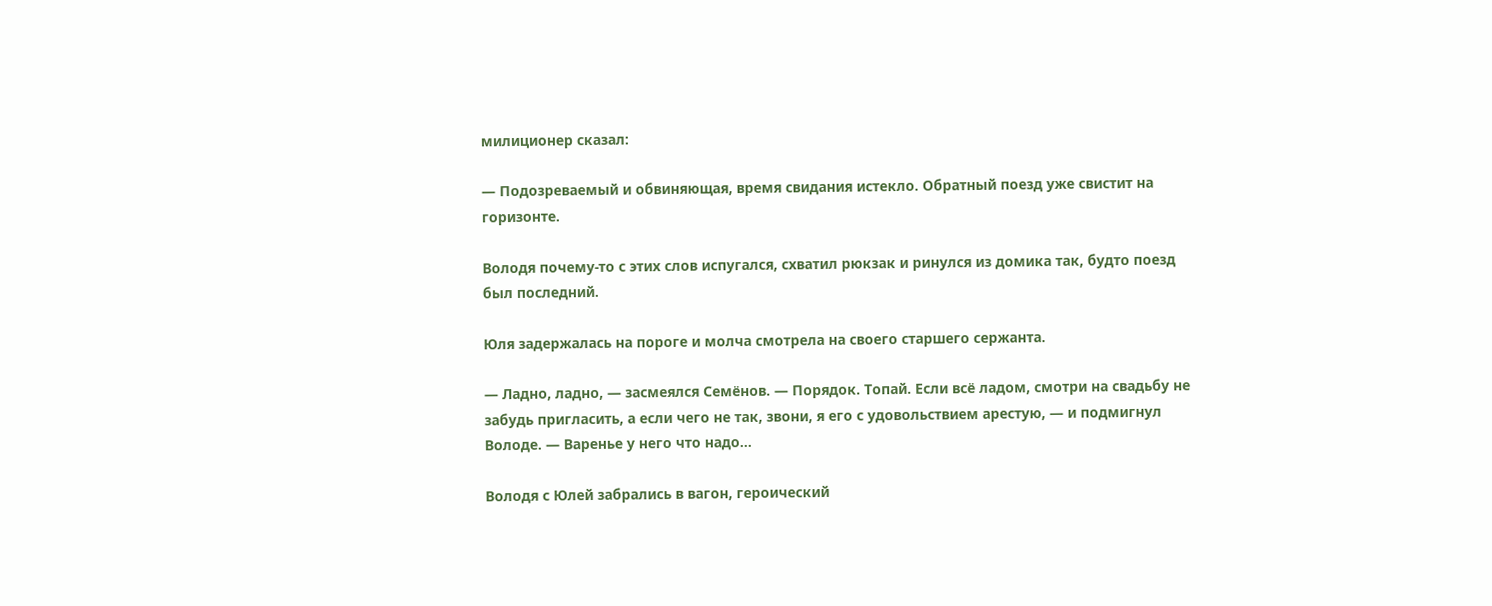милиционер сказал:

— Подозреваемый и обвиняющая, время свидания истекло. Обратный поезд уже свистит на горизонте.

Володя почему-то с этих слов испугался, схватил рюкзак и ринулся из домика так, будто поезд был последний.

Юля задержалась на пороге и молча смотрела на своего старшего сержанта.

— Ладно, ладно, — засмеялся Семёнов. — Порядок. Топай. Если всё ладом, смотри на свадьбу не забудь пригласить, а если чего не так, звони, я его с удовольствием арестую, — и подмигнул Володе. — Варенье у него что надо…

Володя с Юлей забрались в вагон, героический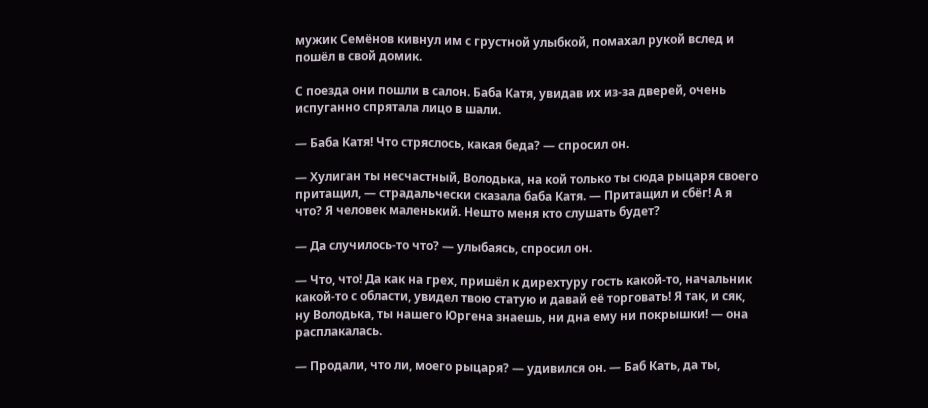мужик Семёнов кивнул им с грустной улыбкой, помахал рукой вслед и пошёл в свой домик.

С поезда они пошли в салон. Баба Катя, увидав их из-за дверей, очень испуганно спрятала лицо в шали.

— Баба Катя! Что стряслось, какая беда? — спросил он.

— Хулиган ты несчастный, Володька, на кой только ты сюда рыцаря своего притащил, — страдальчески сказала баба Катя. — Притащил и сбёг! А я что? Я человек маленький. Нешто меня кто слушать будет?

— Да случилось-то что? — улыбаясь, спросил он.

— Что, что! Да как на грех, пришёл к дирехтуру гость какой-то, начальник какой-то с области, увидел твою статую и давай её торговать! Я так, и сяк, ну Володька, ты нашего Юргена знаешь, ни дна ему ни покрышки! — она расплакалась.

— Продали, что ли, моего рыцаря? — удивился он. — Баб Кать, да ты,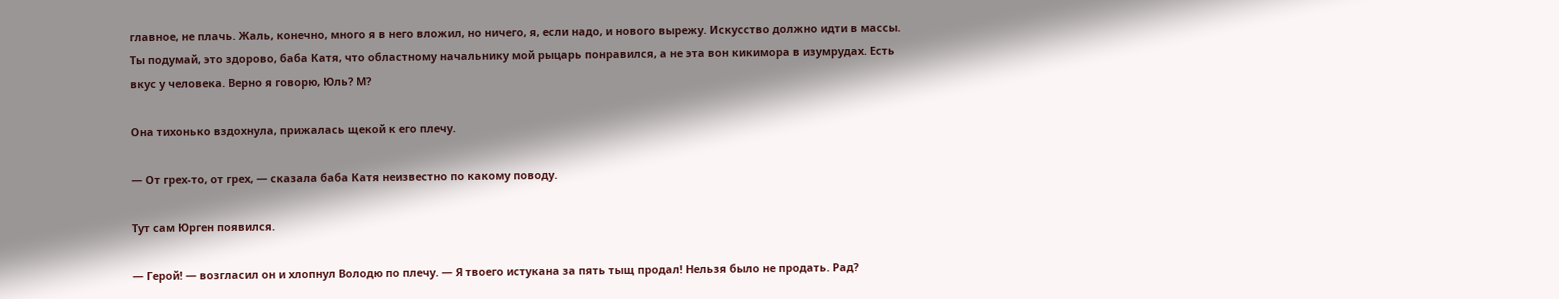главное, не плачь. Жаль, конечно, много я в него вложил, но ничего, я, если надо, и нового вырежу. Искусство должно идти в массы. Ты подумай, это здорово, баба Катя, что областному начальнику мой рыцарь понравился, а не эта вон кикимора в изумрудах. Есть вкус у человека. Верно я говорю, Юль? М?

Она тихонько вздохнула, прижалась щекой к его плечу.

— От грех-то, от грех, — сказала баба Катя неизвестно по какому поводу.

Тут сам Юрген появился.

— Герой! — возгласил он и хлопнул Володю по плечу. — Я твоего истукана за пять тыщ продал! Нельзя было не продать. Рад?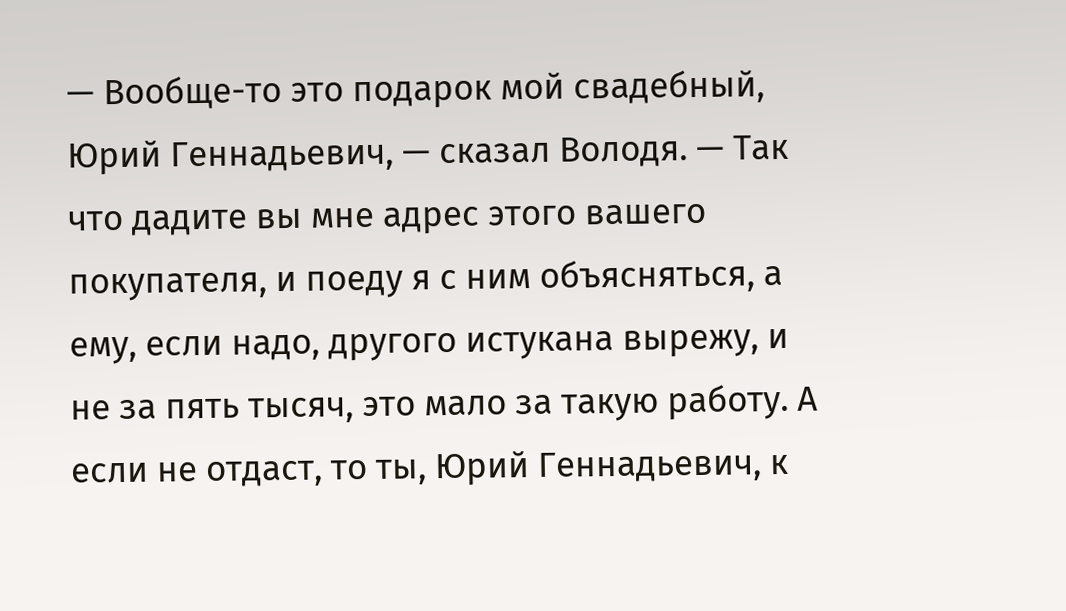— Вообще-то это подарок мой свадебный, Юрий Геннадьевич, — сказал Володя. — Так что дадите вы мне адрес этого вашего покупателя, и поеду я с ним объясняться, а ему, если надо, другого истукана вырежу, и не за пять тысяч, это мало за такую работу. А если не отдаст, то ты, Юрий Геннадьевич, к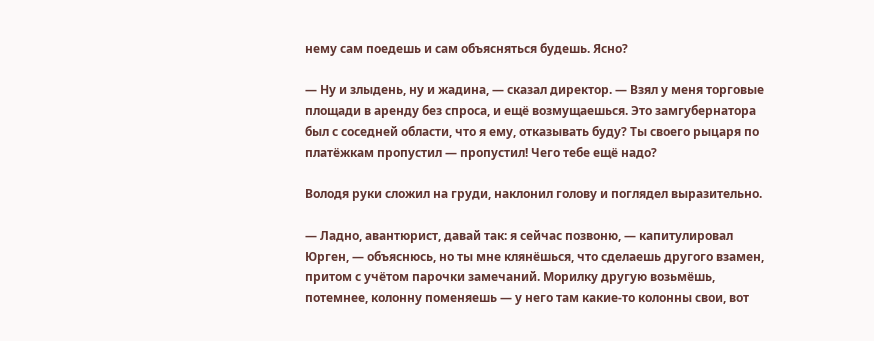нему сам поедешь и сам объясняться будешь. Ясно?

— Ну и злыдень, ну и жадина, — сказал директор. — Взял у меня торговые площади в аренду без спроса, и ещё возмущаешься. Это замгубернатора был с соседней области, что я ему, отказывать буду? Ты своего рыцаря по платёжкам пропустил — пропустил! Чего тебе ещё надо?

Володя руки сложил на груди, наклонил голову и поглядел выразительно.

— Ладно, авантюрист, давай так: я сейчас позвоню, — капитулировал Юрген, — объяснюсь, но ты мне клянёшься, что сделаешь другого взамен, притом с учётом парочки замечаний. Морилку другую возьмёшь, потемнее, колонну поменяешь — у него там какие-то колонны свои, вот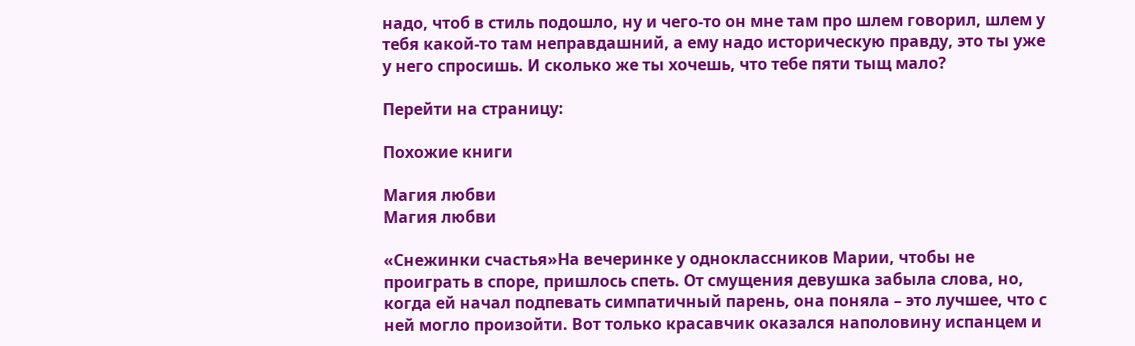надо, чтоб в стиль подошло, ну и чего-то он мне там про шлем говорил, шлем у тебя какой-то там неправдашний, а ему надо историческую правду, это ты уже у него спросишь. И сколько же ты хочешь, что тебе пяти тыщ мало?

Перейти на страницу:

Похожие книги

Магия любви
Магия любви

«Снежинки счастья»На вечеринке у одноклассников Марии, чтобы не проиграть в споре, пришлось спеть. От смущения девушка забыла слова, но, когда ей начал подпевать симпатичный парень, она поняла – это лучшее, что с ней могло произойти. Вот только красавчик оказался наполовину испанцем и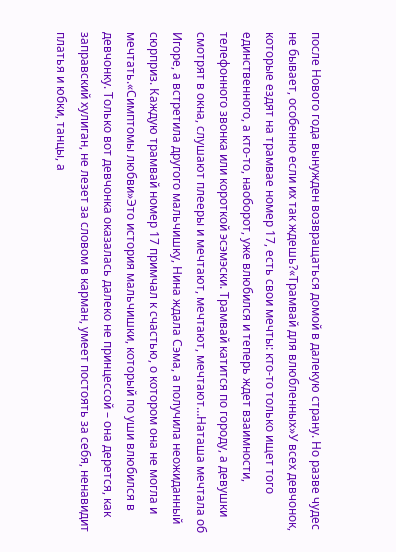после Нового года вынужден возвращаться домой в далекую страну. Но разве чудес не бывает, особенно если их так ждешь?«Трамвай для влюбленных»У всех девчонок, которые ездят на трамвае номер 17, есть свои мечты: кто-то только ищет того единственного, а кто-то, наоборот, уже влюбился и теперь ждет взаимности, телефонного звонка или короткой эсэмэски. Трамвай катится по городу, а девушки смотрят в окна, слушают плееры и мечтают, мечтают, мечтают…Наташа мечтала об Игоре, а встретила другого мальчишку, Нина ждала Сэма, а получила неожиданный сюрприз. Каждую трамвай номер 17 примчал к счастью, о котором она не могла и мечтать.«Симптомы любви»Это история мальчишки, который по уши влюбился в девчонку. Только вот девчонка оказалась далеко не принцессой – она дерется, как заправский хулиган, не лезет за словом в карман, умеет постоять за себя, ненавидит платья и юбки, танцы, а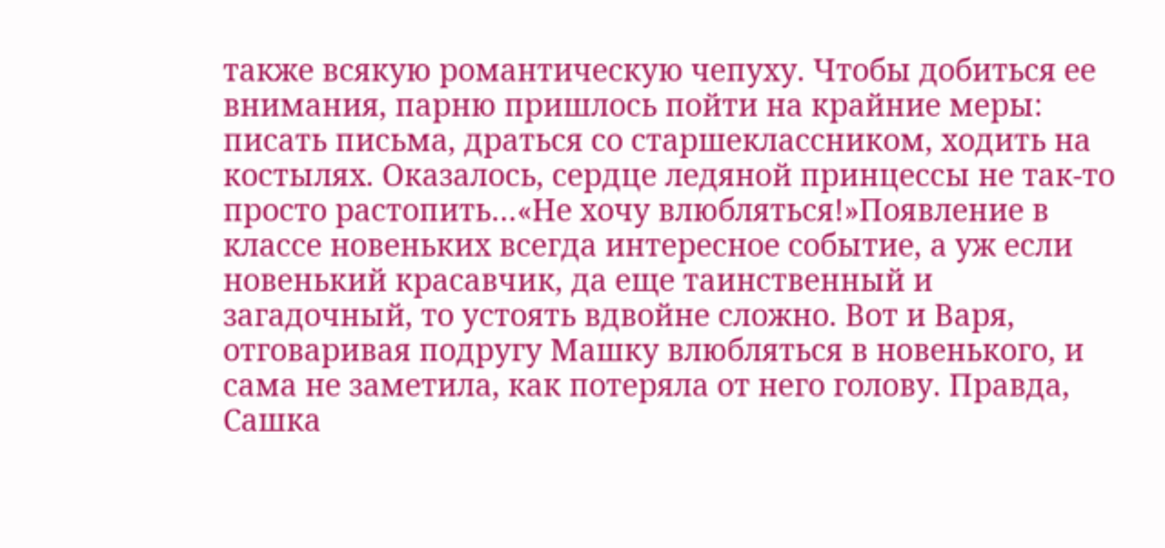также всякую романтическую чепуху. Чтобы добиться ее внимания, парню пришлось пойти на крайние меры: писать письма, драться со старшеклассником, ходить на костылях. Оказалось, сердце ледяной принцессы не так-то просто растопить…«Не хочу влюбляться!»Появление в классе новеньких всегда интересное событие, а уж если новенький красавчик, да еще таинственный и загадочный, то устоять вдвойне сложно. Вот и Варя, отговаривая подругу Машку влюбляться в новенького, и сама не заметила, как потеряла от него голову. Правда, Сашка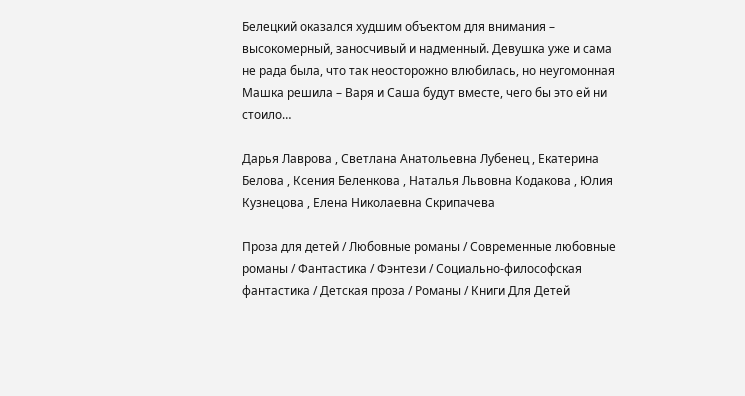Белецкий оказался худшим объектом для внимания – высокомерный, заносчивый и надменный. Девушка уже и сама не рада была, что так неосторожно влюбилась, но неугомонная Машка решила – Варя и Саша будут вместе, чего бы это ей ни стоило…

Дарья Лаврова , Светлана Анатольевна Лубенец , Екатерина Белова , Ксения Беленкова , Наталья Львовна Кодакова , Юлия Кузнецова , Елена Николаевна Скрипачева

Проза для детей / Любовные романы / Современные любовные романы / Фантастика / Фэнтези / Социально-философская фантастика / Детская проза / Романы / Книги Для Детей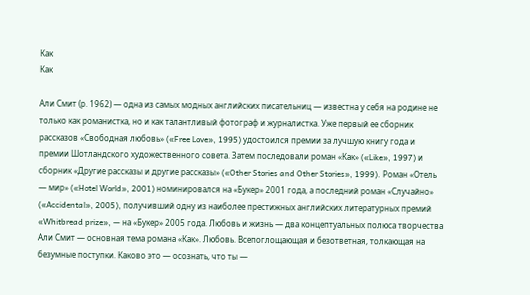Как
Как

Али Смит (р. 1962) — одна из самых модных английских писательниц — известна у себя на родине не только как романистка, но и как талантливый фотограф и журналистка. Уже первый ее сборник рассказов «Свободная любовь» («Free Love», 1995) удостоился премии за лучшую книгу года и премии Шотландского художественного совета. Затем последовали роман «Как» («Like», 1997) и сборник «Другие рассказы и другие рассказы» («Other Stories and Other Stories», 1999). Роман «Отель — мир» («Hotel World», 2001) номинировался на «Букер» 2001 года, а последний роман «Случайно» («Accidental», 2005), получивший одну из наиболее престижных английских литературных премий «Whitbread prize», — на «Букер» 2005 года. Любовь и жизнь — два концептуальных полюса творчества Али Смит — основная тема романа «Как». Любовь. Всепоглощающая и безответная, толкающая на безумные поступки. Каково это — осознать, что ты —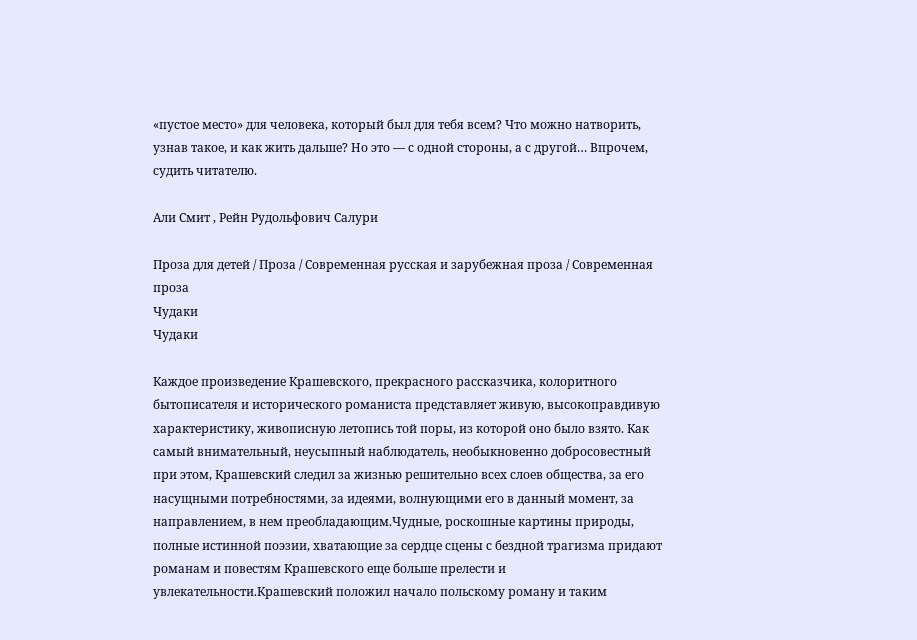«пустое место» для человека, который был для тебя всем? Что можно натворить, узнав такое, и как жить дальше? Но это — с одной стороны, а с другой… Впрочем, судить читателю.

Али Смит , Рейн Рудольфович Салури

Проза для детей / Проза / Современная русская и зарубежная проза / Современная проза
Чудаки
Чудаки

Каждое произведение Крашевского, прекрасного рассказчика, колоритного бытописателя и исторического романиста представляет живую, высокоправдивую характеристику, живописную летопись той поры, из которой оно было взято. Как самый внимательный, неусыпный наблюдатель, необыкновенно добросовестный при этом, Крашевский следил за жизнью решительно всех слоев общества, за его насущными потребностями, за идеями, волнующими его в данный момент, за направлением, в нем преобладающим.Чудные, роскошные картины природы, полные истинной поэзии, хватающие за сердце сцены с бездной трагизма придают романам и повестям Крашевского еще больше прелести и увлекательности.Крашевский положил начало польскому роману и таким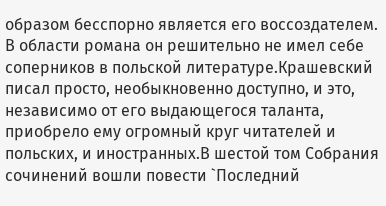образом бесспорно является его воссоздателем. В области романа он решительно не имел себе соперников в польской литературе.Крашевский писал просто, необыкновенно доступно, и это, независимо от его выдающегося таланта, приобрело ему огромный круг читателей и польских, и иностранных.В шестой том Собрания сочинений вошли повести `Последний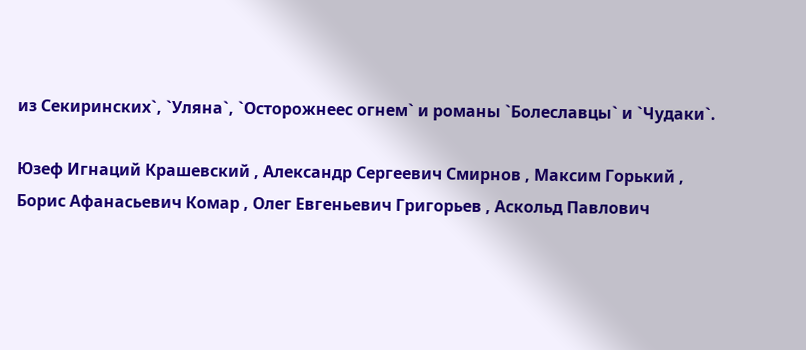из Секиринских`, `Уляна`, `Осторожнеес огнем` и романы `Болеславцы` и `Чудаки`.

Юзеф Игнаций Крашевский , Александр Сергеевич Смирнов , Максим Горький , Борис Афанасьевич Комар , Олег Евгеньевич Григорьев , Аскольд Павлович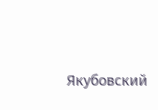Якубовский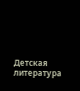Детская литература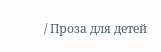/ Проза для детей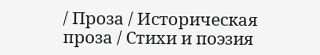/ Проза / Историческая проза / Стихи и поэзия